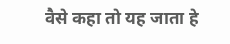वैसे कहा तो यह जाता हे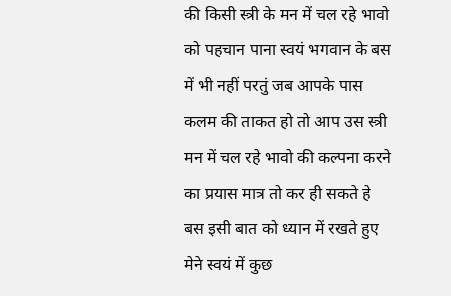की किसी स्त्री के मन में चल रहे भावो को पहचान पाना स्वयं भगवान के बस में भी नहीं परतुं जब आपके पास कलम की ताकत हो तो आप उस स्त्री मन में चल रहे भावो की कल्पना करने का प्रयास मात्र तो कर ही सकते हे बस इसी बात को ध्यान में रखते हुए मेने स्वयं में कुछ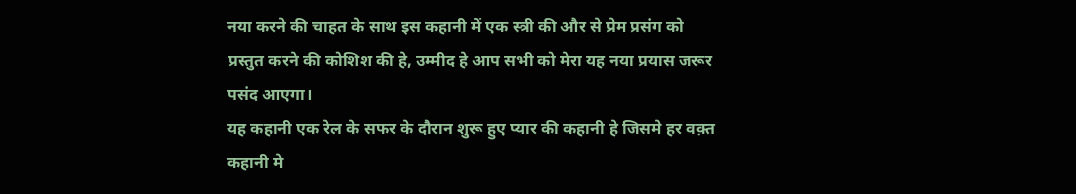नया करने की चाहत के साथ इस कहानी में एक स्त्री की और से प्रेम प्रसंग को प्रस्तुत करने की कोशिश की हे, उम्मीद हे आप सभी को मेरा यह नया प्रयास जरूर पसंद आएगा।
यह कहानी एक रेल के सफर के दौरान शुरू हुए प्यार की कहानी हे जिसमे हर वक़्त कहानी मे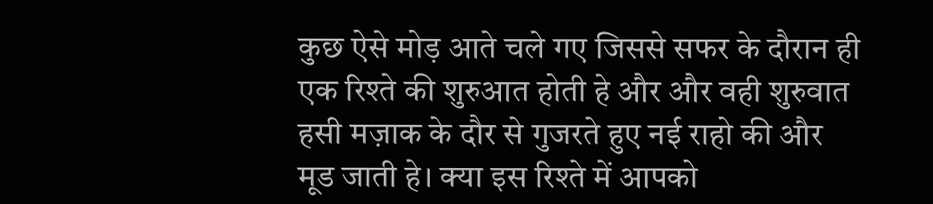कुछ ऐसे मोड़ आते चले गए जिससे सफर के दौरान ही एक रिश्ते की शुरुआत होती हे और और वही शुरुवात हसी मज़ाक के दौर से गुजरते हुए नई राहो की और मूड जाती हे। क्या इस रिश्ते में आपको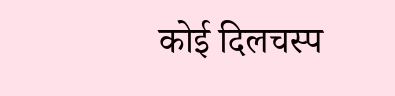कोई दिलचस्प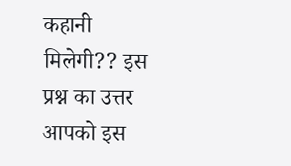कहानी मिलेगी?? इस प्रश्न का उत्तर आपको इस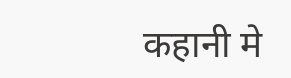कहानी मे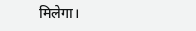मिलेगा।